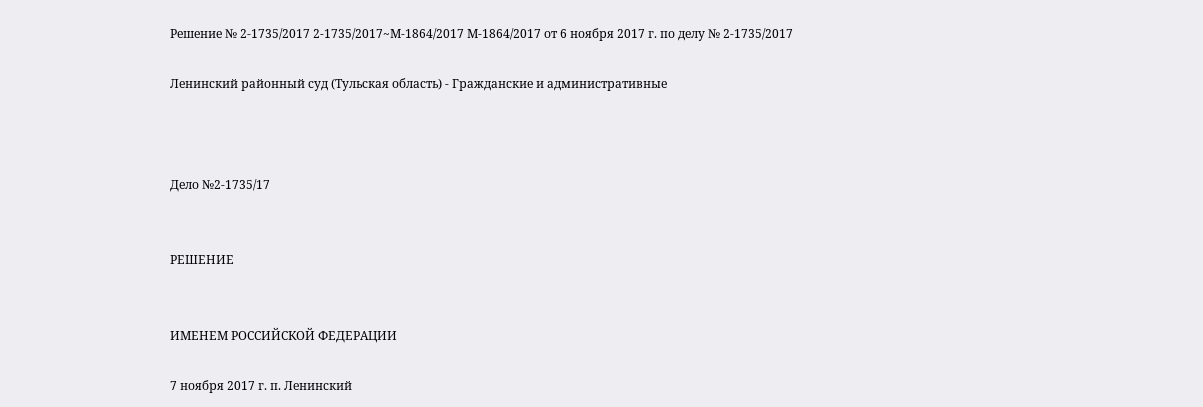Решение № 2-1735/2017 2-1735/2017~М-1864/2017 М-1864/2017 от 6 ноября 2017 г. по делу № 2-1735/2017

Ленинский районный суд (Тульская область) - Гражданские и административные



Дело №2-1735/17


РЕШЕНИЕ


ИМЕНЕМ РОССИЙСКОЙ ФЕДЕРАЦИИ

7 ноября 2017 г. п. Ленинский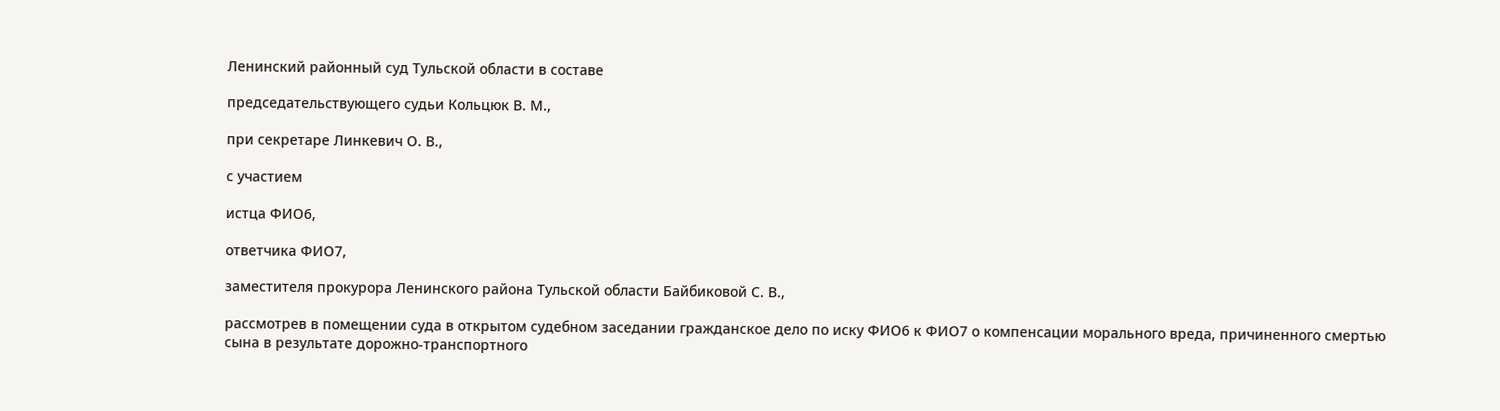Ленинский районный суд Тульской области в составе

председательствующего судьи Кольцюк В. М.,

при секретаре Линкевич О. В.,

с участием

истца ФИО6,

ответчика ФИО7,

заместителя прокурора Ленинского района Тульской области Байбиковой С. В.,

рассмотрев в помещении суда в открытом судебном заседании гражданское дело по иску ФИО6 к ФИО7 о компенсации морального вреда, причиненного смертью сына в результате дорожно-транспортного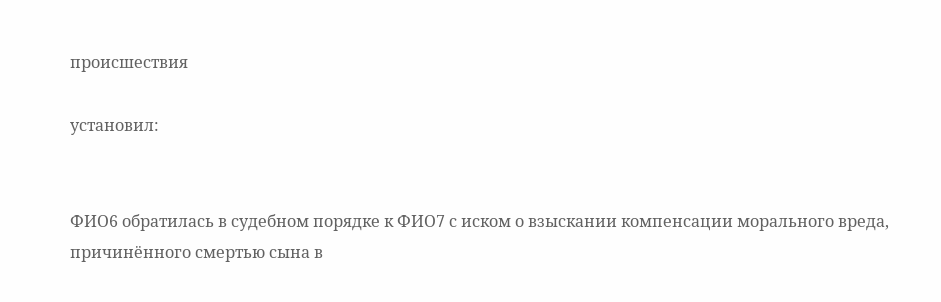происшествия

установил:


ФИО6 обратилась в судебном порядке к ФИО7 с иском о взыскании компенсации морального вреда, причинённого смертью сына в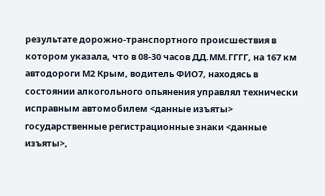результате дорожно-транспортного происшествия в котором указала, что в 08-30 часов ДД.ММ.ГГГГ, на 167 км автодороги М2 Крым, водитель ФИО7, находясь в состоянии алкогольного опьянения управлял технически исправным автомобилем <данные изъяты> государственные регистрационные знаки <данные изъяты>,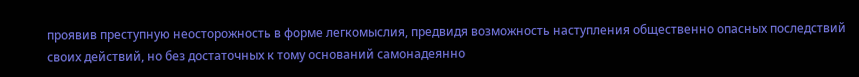проявив преступную неосторожность в форме легкомыслия, предвидя возможность наступления общественно опасных последствий своих действий, но без достаточных к тому оснований самонадеянно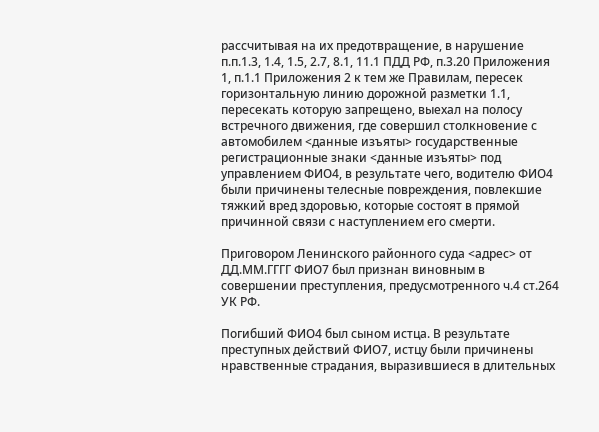рассчитывая на их предотвращение, в нарушение п.п.1.3, 1.4, 1.5, 2.7, 8.1, 11.1 ПДД РФ, п.3.20 Приложения 1, п.1.1 Приложения 2 к тем же Правилам, пересек горизонтальную линию дорожной разметки 1.1, пересекать которую запрещено, выехал на полосу встречного движения, где совершил столкновение с автомобилем <данные изъяты> государственные регистрационные знаки <данные изъяты> под управлением ФИО4, в результате чего, водителю ФИО4 были причинены телесные повреждения, повлекшие тяжкий вред здоровью, которые состоят в прямой причинной связи с наступлением его смерти.

Приговором Ленинского районного суда <адрес> от ДД.ММ.ГГГГ ФИО7 был признан виновным в совершении преступления, предусмотренного ч.4 ст.264 УК РФ.

Погибший ФИО4 был сыном истца. В результате преступных действий ФИО7, истцу были причинены нравственные страдания, выразившиеся в длительных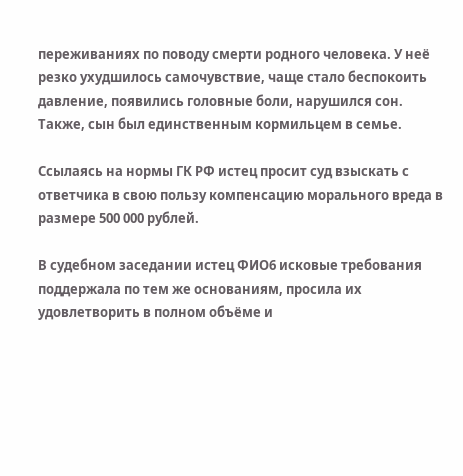переживаниях по поводу смерти родного человека. У неё резко ухудшилось самочувствие, чаще стало беспокоить давление, появились головные боли, нарушился сон. Также, сын был единственным кормильцем в семье.

Ссылаясь на нормы ГК РФ истец просит суд взыскать с ответчика в свою пользу компенсацию морального вреда в размере 500 000 рублей.

В судебном заседании истец ФИО6 исковые требования поддержала по тем же основаниям, просила их удовлетворить в полном объёме и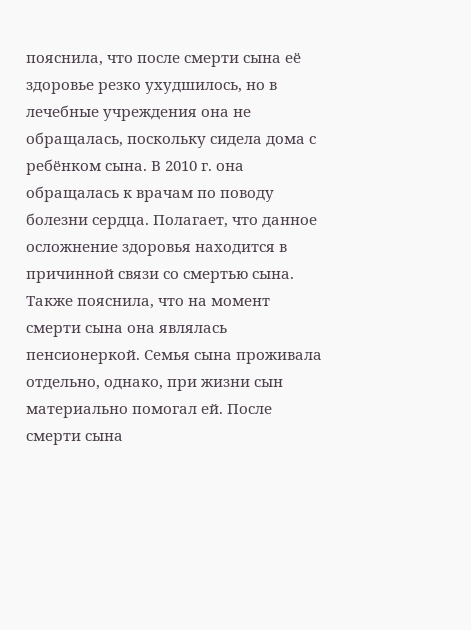пояснила, что после смерти сына её здоровье резко ухудшилось, но в лечебные учреждения она не обращалась, поскольку сидела дома с ребёнком сына. В 2010 г. она обращалась к врачам по поводу болезни сердца. Полагает, что данное осложнение здоровья находится в причинной связи со смертью сына. Также пояснила, что на момент смерти сына она являлась пенсионеркой. Семья сына проживала отдельно, однако, при жизни сын материально помогал ей. После смерти сына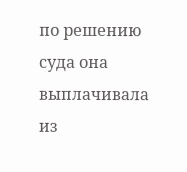по решению суда она выплачивала из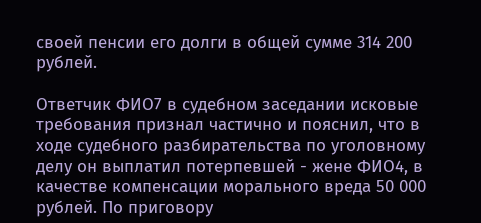своей пенсии его долги в общей сумме 314 200 рублей.

Ответчик ФИО7 в судебном заседании исковые требования признал частично и пояснил, что в ходе судебного разбирательства по уголовному делу он выплатил потерпевшей - жене ФИО4, в качестве компенсации морального вреда 50 000 рублей. По приговору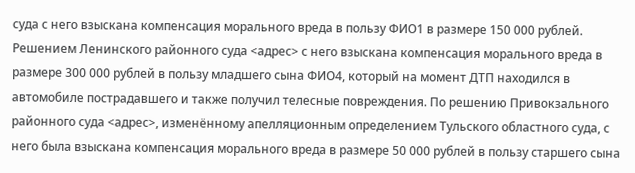суда с него взыскана компенсация морального вреда в пользу ФИО1 в размере 150 000 рублей. Решением Ленинского районного суда <адрес> с него взыскана компенсация морального вреда в размере 300 000 рублей в пользу младшего сына ФИО4, который на момент ДТП находился в автомобиле пострадавшего и также получил телесные повреждения. По решению Привокзального районного суда <адрес>, изменённому апелляционным определением Тульского областного суда, с него была взыскана компенсация морального вреда в размере 50 000 рублей в пользу старшего сына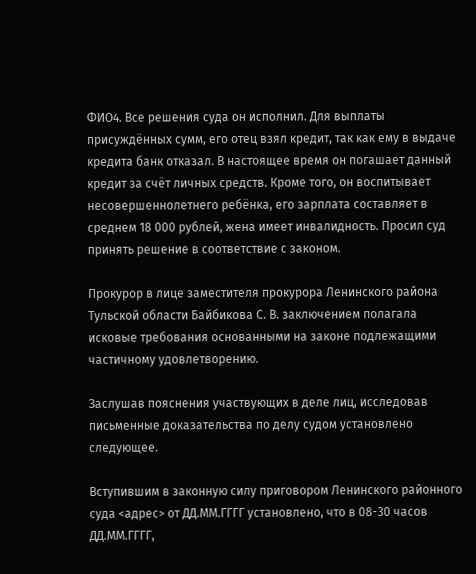ФИО4. Все решения суда он исполнил. Для выплаты присуждённых сумм, его отец взял кредит, так как ему в выдаче кредита банк отказал. В настоящее время он погашает данный кредит за счёт личных средств. Кроме того, он воспитывает несовершеннолетнего ребёнка, его зарплата составляет в среднем 18 000 рублей, жена имеет инвалидность. Просил суд принять решение в соответствие с законом.

Прокурор в лице заместителя прокурора Ленинского района Тульской области Байбикова С. В. заключением полагала исковые требования основанными на законе подлежащими частичному удовлетворению.

Заслушав пояснения участвующих в деле лиц, исследовав письменные доказательства по делу судом установлено следующее.

Вступившим в законную силу приговором Ленинского районного суда <адрес> от ДД.ММ.ГГГГ установлено, что в 08-30 часов ДД.ММ.ГГГГ,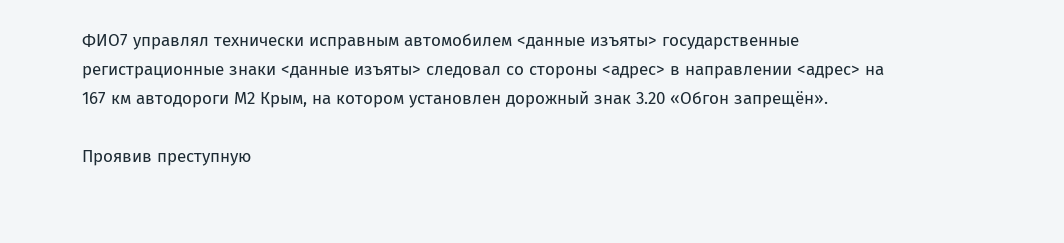ФИО7 управлял технически исправным автомобилем <данные изъяты> государственные регистрационные знаки <данные изъяты> следовал со стороны <адрес> в направлении <адрес> на 167 км автодороги М2 Крым, на котором установлен дорожный знак 3.20 «Обгон запрещён».

Проявив преступную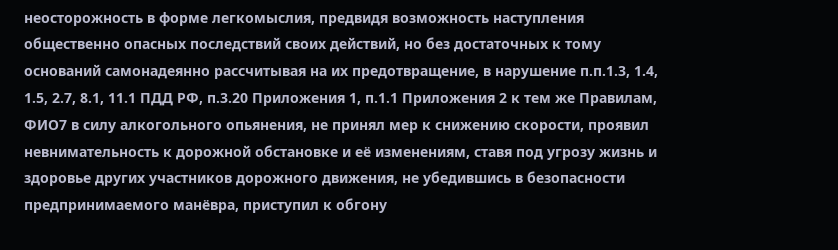неосторожность в форме легкомыслия, предвидя возможность наступления общественно опасных последствий своих действий, но без достаточных к тому оснований самонадеянно рассчитывая на их предотвращение, в нарушение п.п.1.3, 1.4, 1.5, 2.7, 8.1, 11.1 ПДД РФ, п.3.20 Приложения 1, п.1.1 Приложения 2 к тем же Правилам, ФИО7 в силу алкогольного опьянения, не принял мер к снижению скорости, проявил невнимательность к дорожной обстановке и её изменениям, ставя под угрозу жизнь и здоровье других участников дорожного движения, не убедившись в безопасности предпринимаемого манёвра, приступил к обгону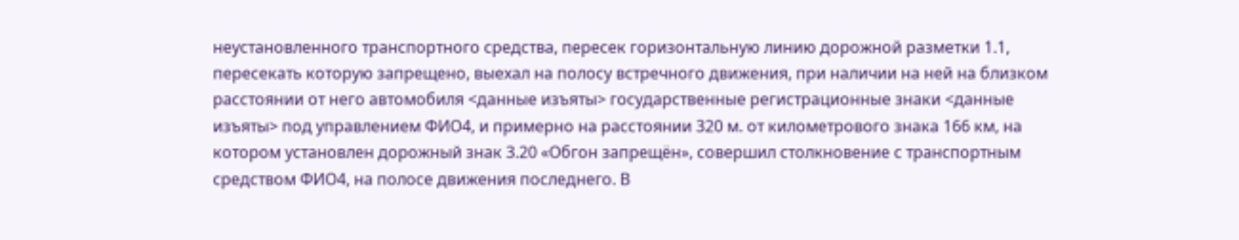неустановленного транспортного средства, пересек горизонтальную линию дорожной разметки 1.1, пересекать которую запрещено, выехал на полосу встречного движения, при наличии на ней на близком расстоянии от него автомобиля <данные изъяты> государственные регистрационные знаки <данные изъяты> под управлением ФИО4, и примерно на расстоянии 320 м. от километрового знака 166 км, на котором установлен дорожный знак 3.20 «Обгон запрещён», совершил столкновение с транспортным средством ФИО4, на полосе движения последнего. В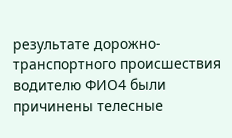результате дорожно-транспортного происшествия водителю ФИО4 были причинены телесные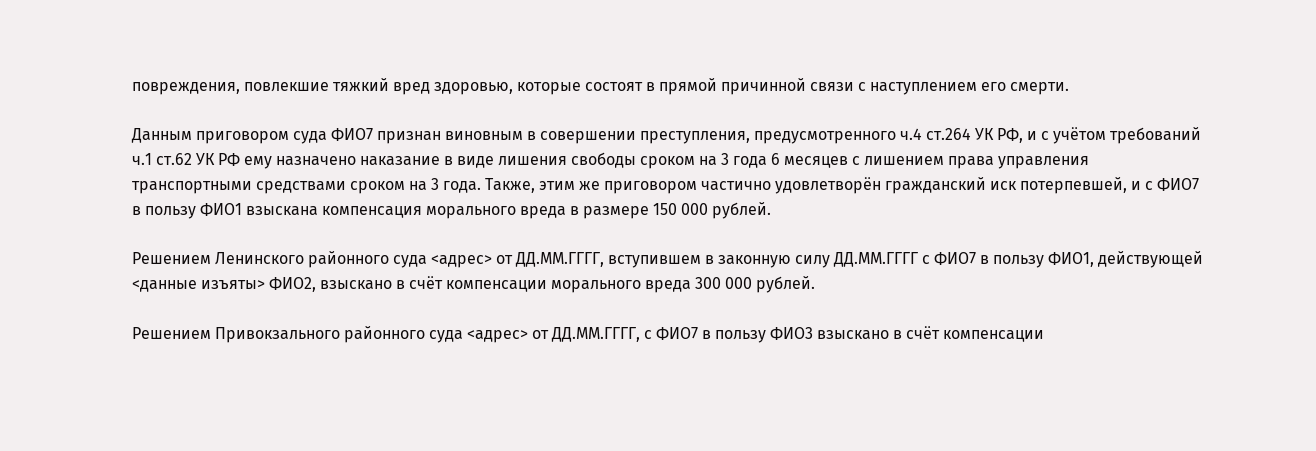повреждения, повлекшие тяжкий вред здоровью, которые состоят в прямой причинной связи с наступлением его смерти.

Данным приговором суда ФИО7 признан виновным в совершении преступления, предусмотренного ч.4 ст.264 УК РФ, и с учётом требований ч.1 ст.62 УК РФ ему назначено наказание в виде лишения свободы сроком на 3 года 6 месяцев с лишением права управления транспортными средствами сроком на 3 года. Также, этим же приговором частично удовлетворён гражданский иск потерпевшей, и с ФИО7 в пользу ФИО1 взыскана компенсация морального вреда в размере 150 000 рублей.

Решением Ленинского районного суда <адрес> от ДД.ММ.ГГГГ, вступившем в законную силу ДД.ММ.ГГГГ с ФИО7 в пользу ФИО1, действующей <данные изъяты> ФИО2, взыскано в счёт компенсации морального вреда 300 000 рублей.

Решением Привокзального районного суда <адрес> от ДД.ММ.ГГГГ, с ФИО7 в пользу ФИО3 взыскано в счёт компенсации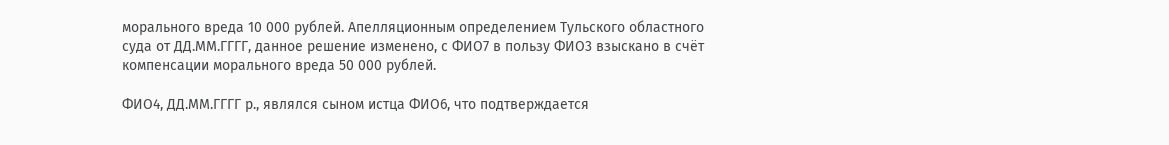морального вреда 10 000 рублей. Апелляционным определением Тульского областного суда от ДД.ММ.ГГГГ, данное решение изменено, с ФИО7 в пользу ФИО3 взыскано в счёт компенсации морального вреда 50 000 рублей.

ФИО4, ДД.ММ.ГГГГ р., являлся сыном истца ФИО6, что подтверждается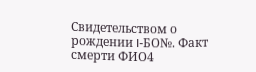Свидетельством о рождении I-БО№. Факт смерти ФИО4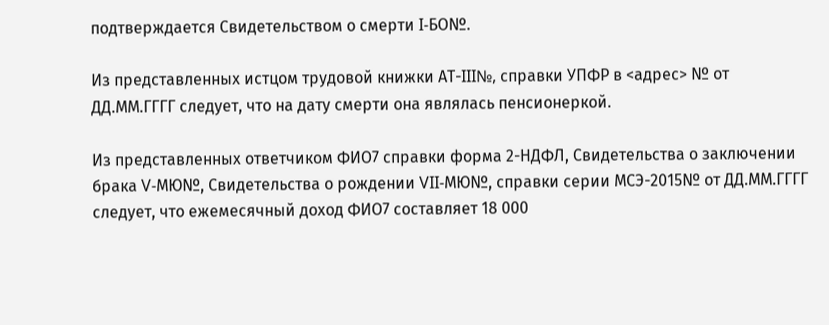подтверждается Свидетельством о смерти I-БО№.

Из представленных истцом трудовой книжки АТ-III№, справки УПФР в <адрес> № от ДД.ММ.ГГГГ следует, что на дату смерти она являлась пенсионеркой.

Из представленных ответчиком ФИО7 справки форма 2-НДФЛ, Свидетельства о заключении брака V-МЮ№, Свидетельства о рождении VII-МЮ№, справки серии МСЭ-2015№ от ДД.ММ.ГГГГ следует, что ежемесячный доход ФИО7 составляет 18 000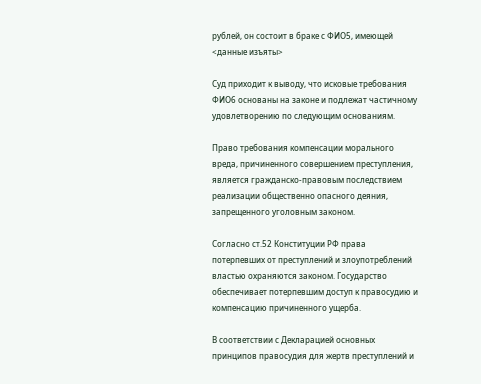рублей, он состоит в браке с ФИО5, имеющей <данные изъяты>

Суд приходит к выводу, что исковые требования ФИО6 основаны на законе и подлежат частичному удовлетворению по следующим основаниям.

Право требования компенсации морального вреда, причиненного совершением преступления, является гражданско-правовым последствием реализации общественно опасного деяния, запрещенного уголовным законом.

Согласно ст.52 Конституции РФ права потерпевших от преступлений и злоупотреблений властью охраняются законом. Государство обеспечивает потерпевшим доступ к правосудию и компенсацию причиненного ущерба.

В соответствии с Декларацией основных принципов правосудия для жертв преступлений и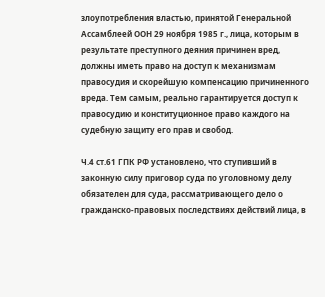злоупотребления властью, принятой Генеральной Ассамблеей ООН 29 ноября 1985 г., лица, которым в результате преступного деяния причинен вред, должны иметь право на доступ к механизмам правосудия и скорейшую компенсацию причиненного вреда. Тем самым, реально гарантируется доступ к правосудию и конституционное право каждого на судебную защиту его прав и свобод.

Ч.4 ст.61 ГПК РФ установлено, что ступивший в законную силу приговор суда по уголовному делу обязателен для суда, рассматривающего дело о гражданско-правовых последствиях действий лица, в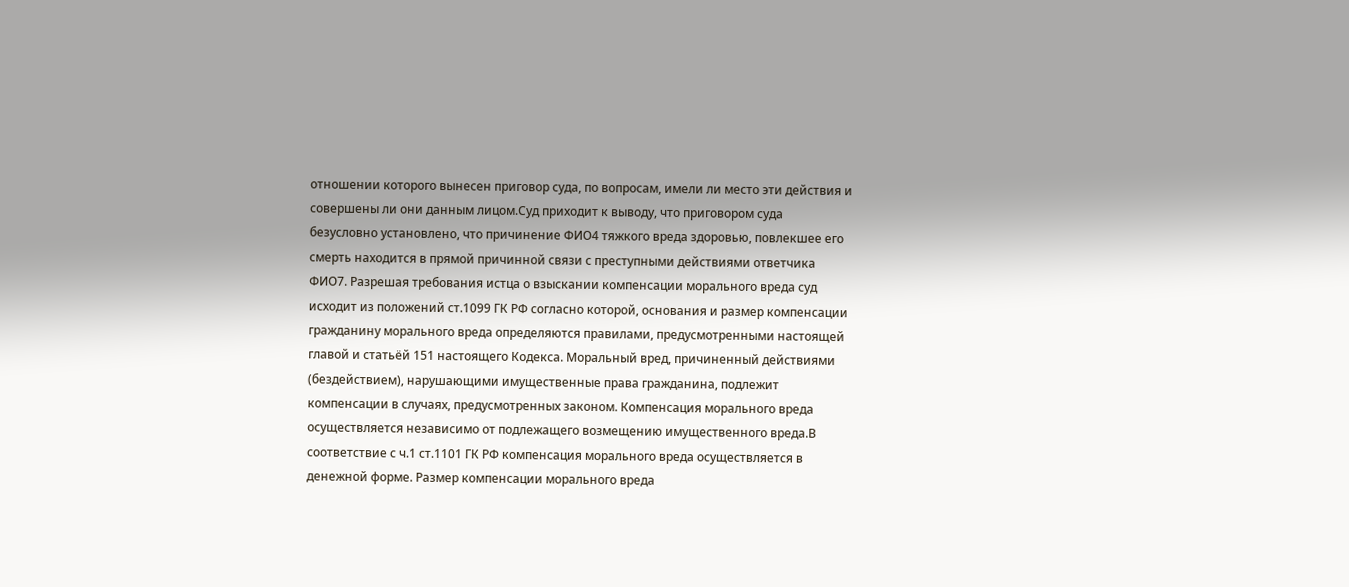отношении которого вынесен приговор суда, по вопросам, имели ли место эти действия и совершены ли они данным лицом.Суд приходит к выводу, что приговором суда безусловно установлено, что причинение ФИО4 тяжкого вреда здоровью, повлекшее его смерть находится в прямой причинной связи с преступными действиями ответчика ФИО7. Разрешая требования истца о взыскании компенсации морального вреда суд исходит из положений ст.1099 ГК РФ согласно которой, основания и размер компенсации гражданину морального вреда определяются правилами, предусмотренными настоящей главой и статьёй 151 настоящего Кодекса. Моральный вред, причиненный действиями (бездействием), нарушающими имущественные права гражданина, подлежит компенсации в случаях, предусмотренных законом. Компенсация морального вреда осуществляется независимо от подлежащего возмещению имущественного вреда.В соответствие с ч.1 ст.1101 ГК РФ компенсация морального вреда осуществляется в денежной форме. Размер компенсации морального вреда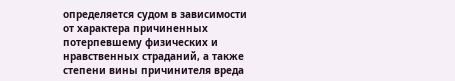определяется судом в зависимости от характера причиненных потерпевшему физических и нравственных страданий, а также степени вины причинителя вреда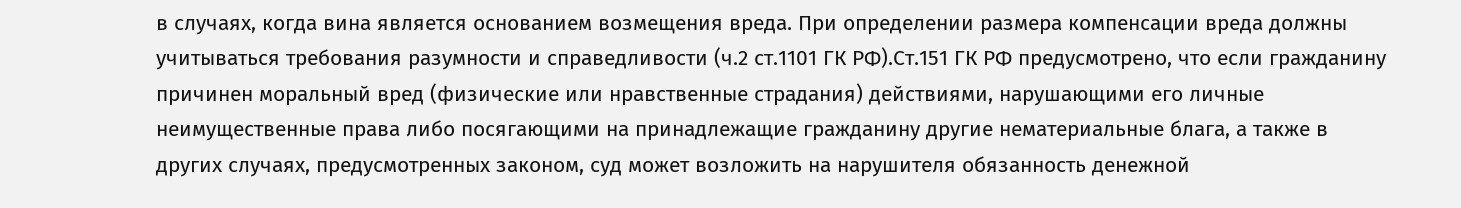в случаях, когда вина является основанием возмещения вреда. При определении размера компенсации вреда должны учитываться требования разумности и справедливости (ч.2 ст.1101 ГК РФ).Ст.151 ГК РФ предусмотрено, что если гражданину причинен моральный вред (физические или нравственные страдания) действиями, нарушающими его личные неимущественные права либо посягающими на принадлежащие гражданину другие нематериальные блага, а также в других случаях, предусмотренных законом, суд может возложить на нарушителя обязанность денежной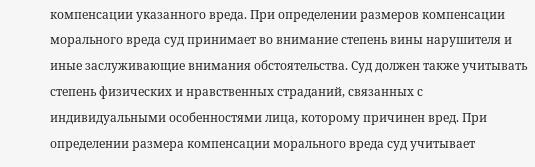компенсации указанного вреда. При определении размеров компенсации морального вреда суд принимает во внимание степень вины нарушителя и иные заслуживающие внимания обстоятельства. Суд должен также учитывать степень физических и нравственных страданий, связанных с индивидуальными особенностями лица, которому причинен вред. При определении размера компенсации морального вреда суд учитывает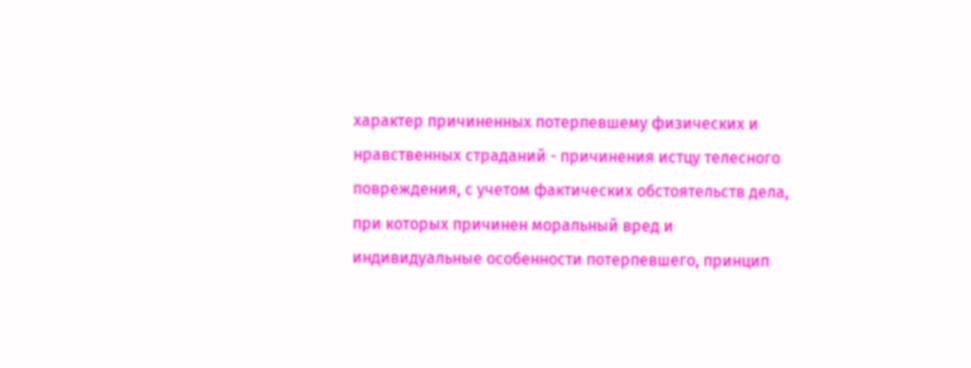характер причиненных потерпевшему физических и нравственных страданий - причинения истцу телесного повреждения, с учетом фактических обстоятельств дела, при которых причинен моральный вред и индивидуальные особенности потерпевшего, принцип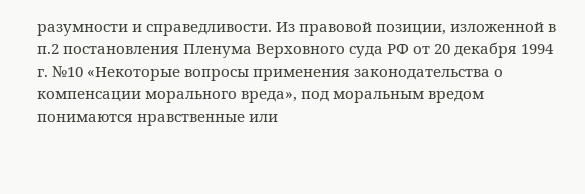разумности и справедливости. Из правовой позиции, изложенной в п.2 постановления Пленума Верховного суда РФ от 20 декабря 1994 г. №10 «Некоторые вопросы применения законодательства о компенсации морального вреда», под моральным вредом понимаются нравственные или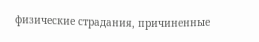физические страдания, причиненные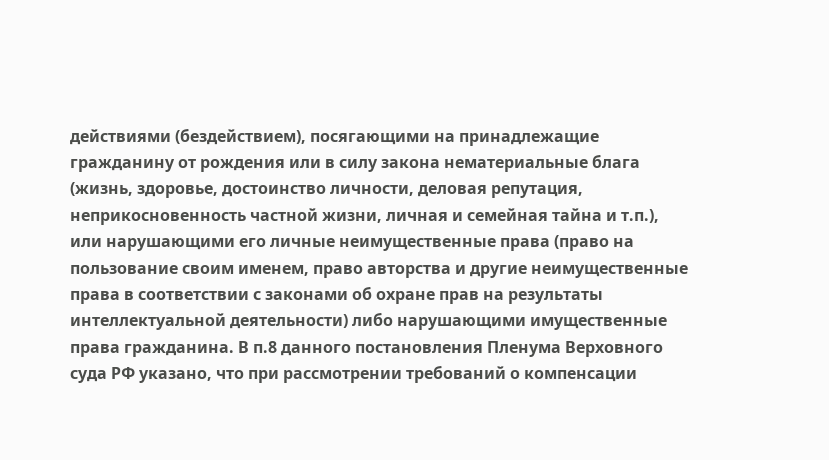действиями (бездействием), посягающими на принадлежащие гражданину от рождения или в силу закона нематериальные блага (жизнь, здоровье, достоинство личности, деловая репутация, неприкосновенность частной жизни, личная и семейная тайна и т.п.), или нарушающими его личные неимущественные права (право на пользование своим именем, право авторства и другие неимущественные права в соответствии с законами об охране прав на результаты интеллектуальной деятельности) либо нарушающими имущественные права гражданина. В п.8 данного постановления Пленума Верховного суда РФ указано, что при рассмотрении требований о компенсации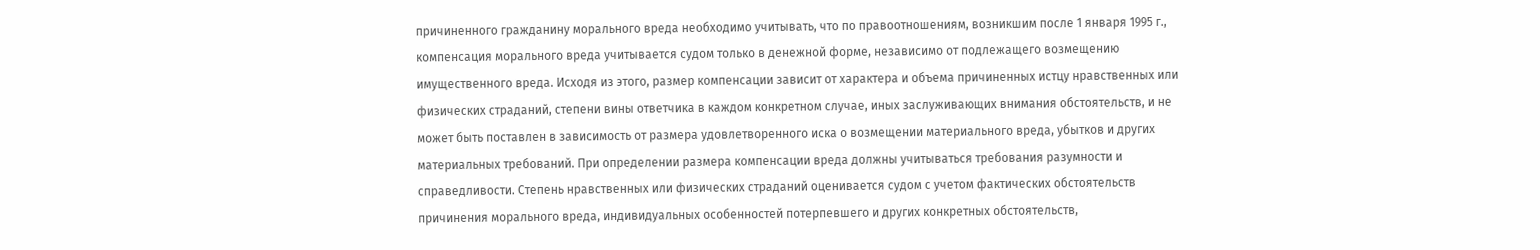причиненного гражданину морального вреда необходимо учитывать, что по правоотношениям, возникшим после 1 января 1995 г., компенсация морального вреда учитывается судом только в денежной форме, независимо от подлежащего возмещению имущественного вреда. Исходя из этого, размер компенсации зависит от характера и объема причиненных истцу нравственных или физических страданий, степени вины ответчика в каждом конкретном случае, иных заслуживающих внимания обстоятельств, и не может быть поставлен в зависимость от размера удовлетворенного иска о возмещении материального вреда, убытков и других материальных требований. При определении размера компенсации вреда должны учитываться требования разумности и справедливости. Степень нравственных или физических страданий оценивается судом с учетом фактических обстоятельств причинения морального вреда, индивидуальных особенностей потерпевшего и других конкретных обстоятельств,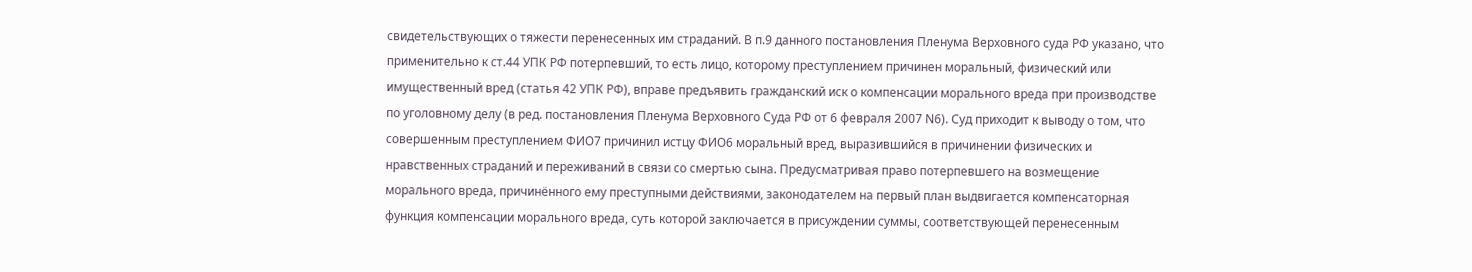свидетельствующих о тяжести перенесенных им страданий. В п.9 данного постановления Пленума Верховного суда РФ указано, что применительно к ст.44 УПК РФ потерпевший, то есть лицо, которому преступлением причинен моральный, физический или имущественный вред (статья 42 УПК РФ), вправе предъявить гражданский иск о компенсации морального вреда при производстве по уголовному делу (в ред. постановления Пленума Верховного Суда РФ от 6 февраля 2007 N6). Суд приходит к выводу о том, что совершенным преступлением ФИО7 причинил истцу ФИО6 моральный вред, выразившийся в причинении физических и нравственных страданий и переживаний в связи со смертью сына. Предусматривая право потерпевшего на возмещение морального вреда, причинённого ему преступными действиями, законодателем на первый план выдвигается компенсаторная функция компенсации морального вреда, суть которой заключается в присуждении суммы, соответствующей перенесенным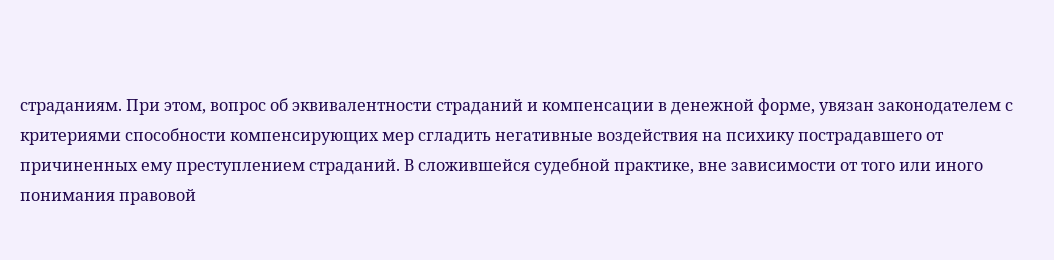страданиям. При этом, вопрос об эквивалентности страданий и компенсации в денежной форме, увязан законодателем с критериями способности компенсирующих мер сгладить негативные воздействия на психику пострадавшего от причиненных ему преступлением страданий. В сложившейся судебной практике, вне зависимости от того или иного понимания правовой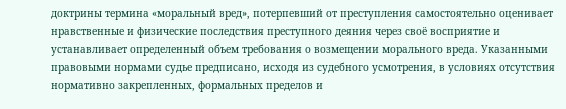доктрины термина «моральный вред», потерпевший от преступления самостоятельно оценивает нравственные и физические последствия преступного деяния через своё восприятие и устанавливает определенный объем требования о возмещении морального вреда. Указанными правовыми нормами судье предписано, исходя из судебного усмотрения, в условиях отсутствия нормативно закрепленных, формальных пределов и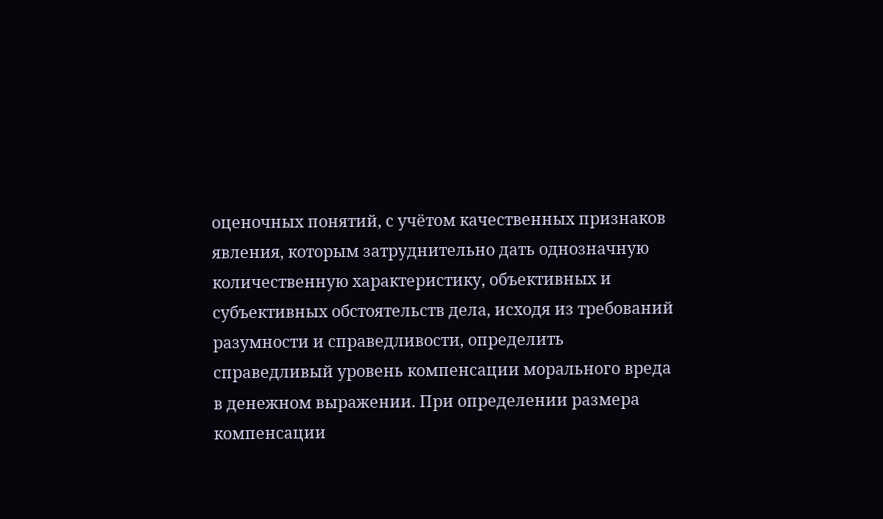оценочных понятий, с учётом качественных признаков явления, которым затруднительно дать однозначную количественную характеристику, объективных и субъективных обстоятельств дела, исходя из требований разумности и справедливости, определить справедливый уровень компенсации морального вреда в денежном выражении. При определении размера компенсации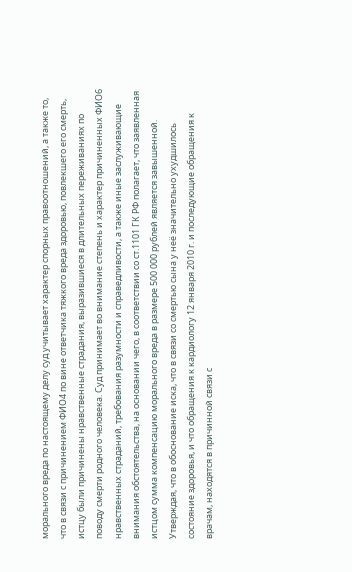морального вреда по настоящему делу суд учитывает характер спорных правоотношений, а также то, что в связи с причинением ФИО4 по вине ответчика тяжкого вреда здоровью, повлекшего его смерть, истцу были причинены нравственные страдания, выразившиеся в длительных переживаниях по поводу смерти родного человека. Суд принимает во внимание степень и характер причиненных ФИО6 нравственных страданий, требования разумности и справедливости, а также иные заслуживающие внимания обстоятельства, на основании чего, в соответствии со ст.1101 ГК РФ полагает, что заявленная истцом сумма компенсацию морального вреда в размере 500 000 рублей является завышенной. Утверждая, что в обоснование иска, что в связи со смертью сына у неё значительно ухудшилось состояние здоровья, и что обращения к кардиологу 12 января 2010 г. и последующие обращения к врачам, находятся в причинной связи с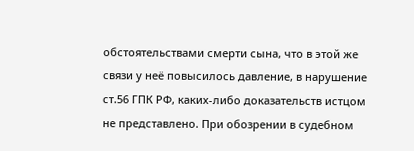обстоятельствами смерти сына, что в этой же связи у неё повысилось давление, в нарушение ст.56 ГПК РФ, каких-либо доказательств истцом не представлено. При обозрении в судебном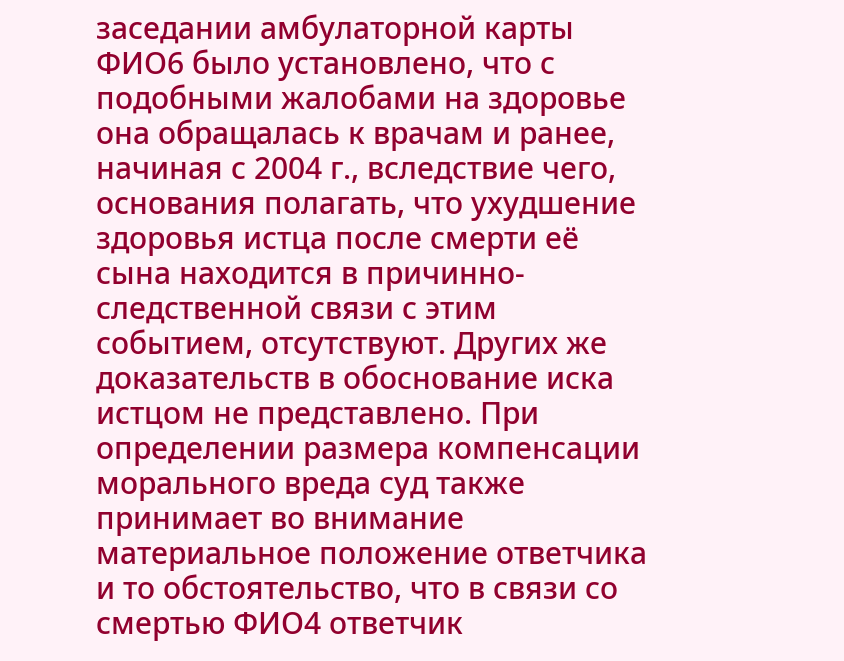заседании амбулаторной карты ФИО6 было установлено, что с подобными жалобами на здоровье она обращалась к врачам и ранее, начиная с 2004 г., вследствие чего, основания полагать, что ухудшение здоровья истца после смерти её сына находится в причинно-следственной связи с этим событием, отсутствуют. Других же доказательств в обоснование иска истцом не представлено. При определении размера компенсации морального вреда суд также принимает во внимание материальное положение ответчика и то обстоятельство, что в связи со смертью ФИО4 ответчик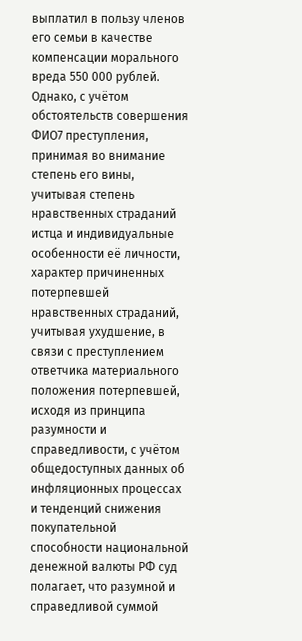выплатил в пользу членов его семьи в качестве компенсации морального вреда 550 000 рублей. Однако, с учётом обстоятельств совершения ФИО7 преступления, принимая во внимание степень его вины, учитывая степень нравственных страданий истца и индивидуальные особенности её личности, характер причиненных потерпевшей нравственных страданий, учитывая ухудшение, в связи с преступлением ответчика материального положения потерпевшей, исходя из принципа разумности и справедливости, с учётом общедоступных данных об инфляционных процессах и тенденций снижения покупательной способности национальной денежной валюты РФ суд полагает, что разумной и справедливой суммой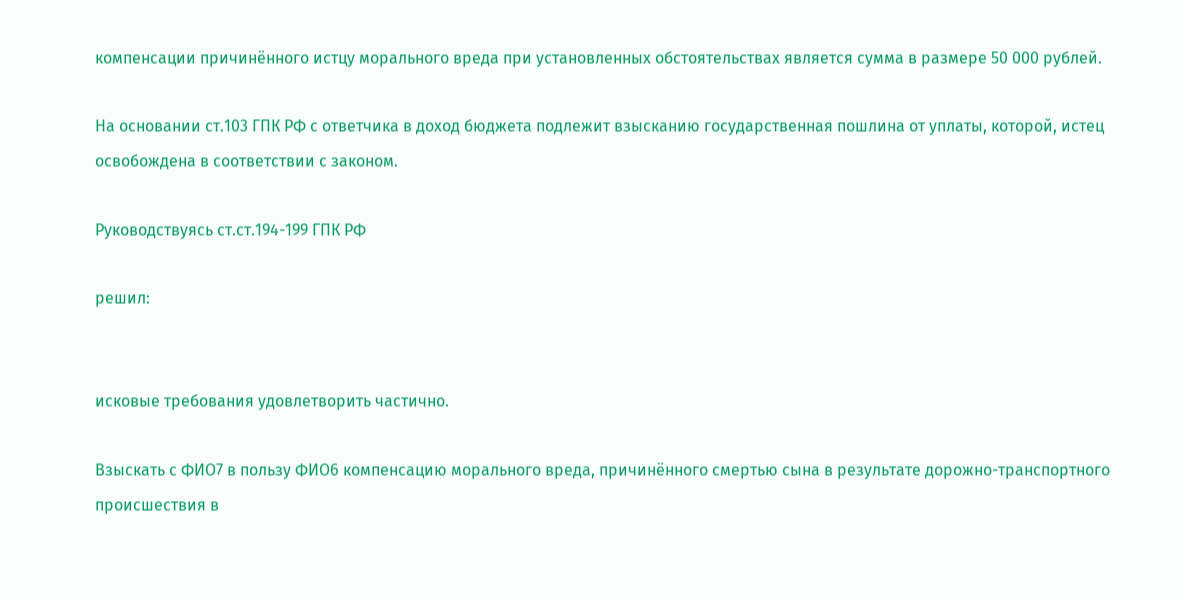компенсации причинённого истцу морального вреда при установленных обстоятельствах является сумма в размере 50 000 рублей.

На основании ст.103 ГПК РФ с ответчика в доход бюджета подлежит взысканию государственная пошлина от уплаты, которой, истец освобождена в соответствии с законом.

Руководствуясь ст.ст.194-199 ГПК РФ

решил:


исковые требования удовлетворить частично.

Взыскать с ФИО7 в пользу ФИО6 компенсацию морального вреда, причинённого смертью сына в результате дорожно-транспортного происшествия в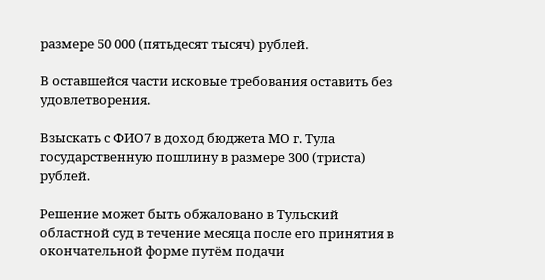размере 50 000 (пятьдесят тысяч) рублей.

В оставшейся части исковые требования оставить без удовлетворения.

Взыскать с ФИО7 в доход бюджета МО г. Тула государственную пошлину в размере 300 (триста) рублей.

Решение может быть обжаловано в Тульский областной суд в течение месяца после его принятия в окончательной форме путём подачи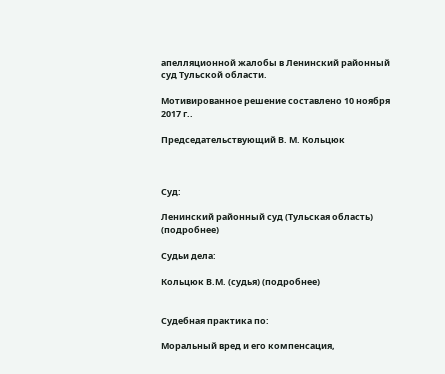апелляционной жалобы в Ленинский районный суд Тульской области.

Мотивированное решение составлено 10 ноября 2017 г..

Председательствующий В. М. Кольцюк



Суд:

Ленинский районный суд (Тульская область) (подробнее)

Судьи дела:

Кольцюк В.М. (судья) (подробнее)


Судебная практика по:

Моральный вред и его компенсация,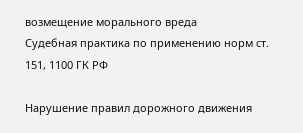возмещение морального вреда
Судебная практика по применению норм ст. 151, 1100 ГК РФ

Нарушение правил дорожного движения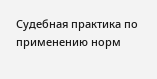Судебная практика по применению норм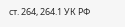ст. 264, 264.1 УК РФ